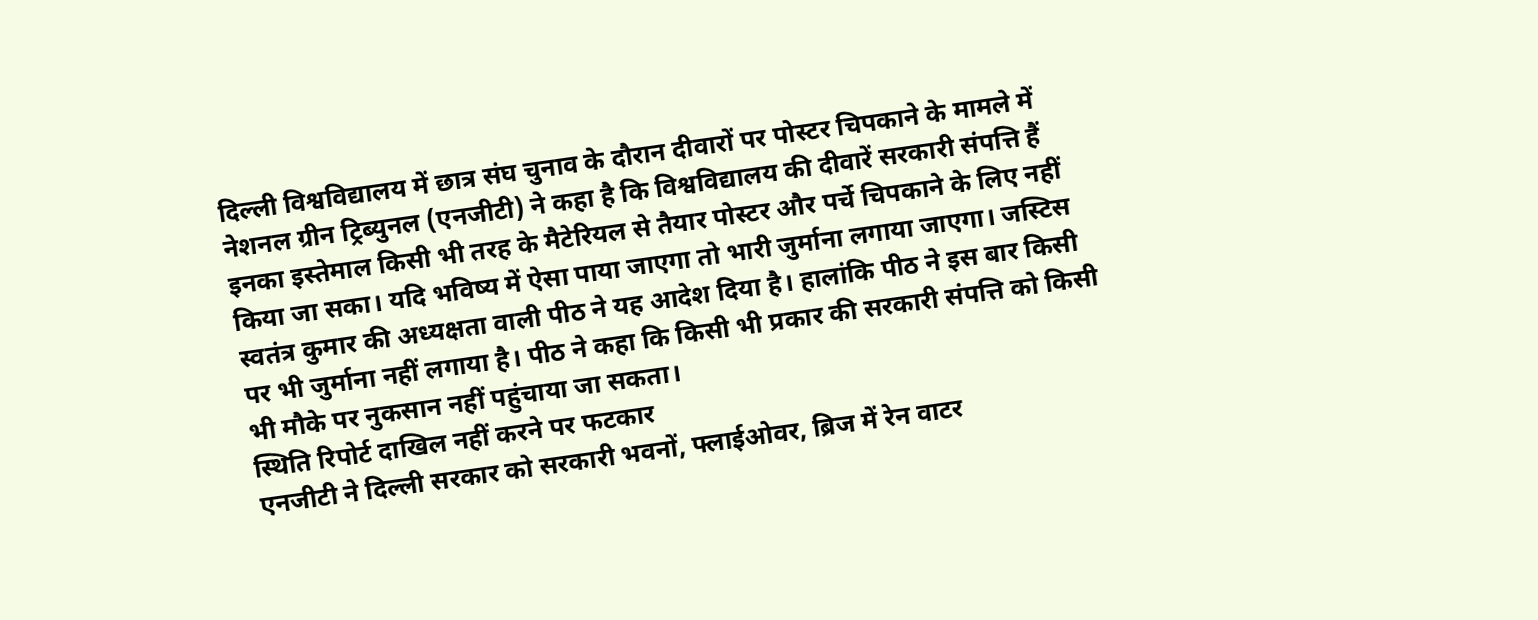दिल्ली विश्वविद्यालय में छात्र संघ चुनाव के दौरान दीवारों पर पोस्टर चिपकाने के मामले में नेशनल ग्रीन ट्रिब्युनल (एनजीटी) ने कहा है कि विश्वविद्यालय की दीवारें सरकारी संपत्ति हैं इनका इस्तेमाल किसी भी तरह के मैटेरियल से तैयार पोस्टर और पर्चे चिपकाने के लिए नहीं किया जा सका। यदि भविष्य में ऐसा पाया जाएगा तो भारी जुर्माना लगाया जाएगा। जस्टिस स्वतंत्र कुमार की अध्यक्षता वाली पीठ ने यह आदेश दिया है। हालांकि पीठ ने इस बार किसी पर भी जुर्माना नहीं लगाया है। पीठ ने कहा कि किसी भी प्रकार की सरकारी संपत्ति को किसी भी मौके पर नुकसान नहीं पहुंचाया जा सकता।
स्थिति रिपोर्ट दाखिल नहीं करने पर फटकार
एनजीटी ने दिल्ली सरकार को सरकारी भवनों, फ्लाईओवर, ब्रिज में रेन वाटर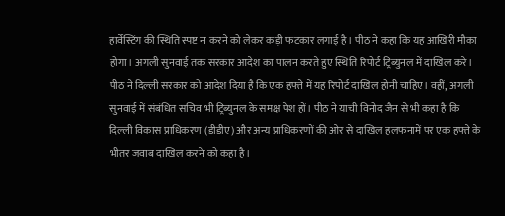हार्वेस्टिंग की स्थिति स्पष्ट न करने को लेकर कड़ी फटकार लगाई है। पीठ ने कहा कि यह आखिरी मौका होगा। अगली सुनवाई तक सरकार आदेश का पालन करते हुए स्थिति रिपोर्ट ट्रिब्युनल में दाखिल करे।
पीठ ने दिल्ली सरकार को आदेश दिया है कि एक हफ्ते में यह रिपोर्ट दाखिल होनी चाहिए। वहीं, अगली सुनवाई में संबंधित सचिव भी ट्रिब्युनल के समक्ष पेश हों। पीठ ने याची विनोद जैन से भी कहा है कि दिल्ली विकास प्राधिकरण (डीडीए) और अन्य प्राधिकरणों की ओर से दाखिल हलफनामें पर एक हफ्ते के भीतर जवाब दाखिल करने को कहा है।